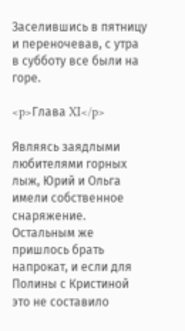Заселившись в пятницу и переночевав, с утра в субботу все были на горе.

<p>Глава XI</p>

Являясь заядлыми любителями горных лыж, Юрий и Ольга имели собственное снаряжение. Остальным же пришлось брать напрокат, и если для Полины с Кристиной это не составило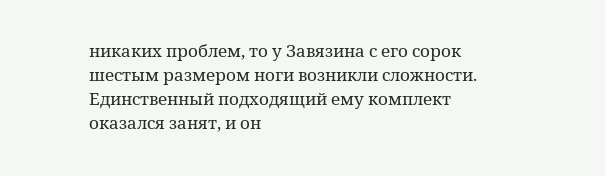никаких проблем, то у Завязина с его сорок шестым размером ноги возникли сложности. Единственный подходящий ему комплект оказался занят, и он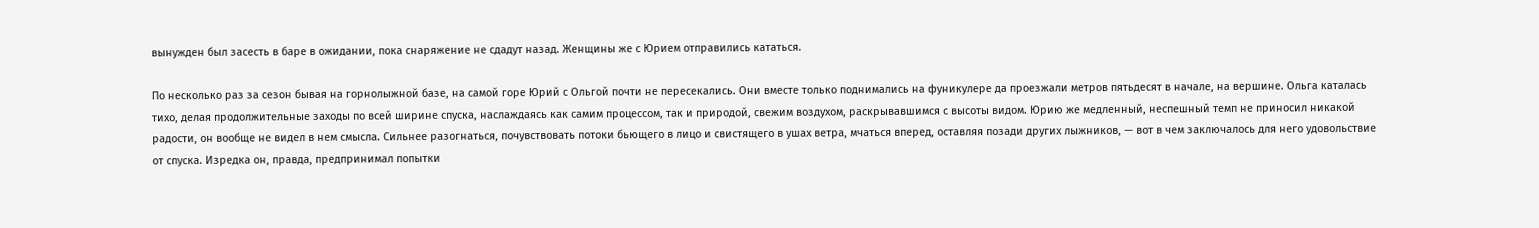вынужден был засесть в баре в ожидании, пока снаряжение не сдадут назад. Женщины же с Юрием отправились кататься.

По несколько раз за сезон бывая на горнолыжной базе, на самой горе Юрий с Ольгой почти не пересекались. Они вместе только поднимались на фуникулере да проезжали метров пятьдесят в начале, на вершине. Ольга каталась тихо, делая продолжительные заходы по всей ширине спуска, наслаждаясь как самим процессом, так и природой, свежим воздухом, раскрывавшимся с высоты видом. Юрию же медленный, неспешный темп не приносил никакой радости, он вообще не видел в нем смысла. Сильнее разогнаться, почувствовать потоки бьющего в лицо и свистящего в ушах ветра, мчаться вперед, оставляя позади других лыжников, — вот в чем заключалось для него удовольствие от спуска. Изредка он, правда, предпринимал попытки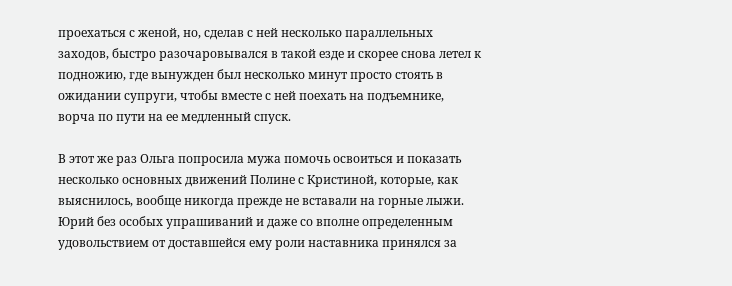проехаться с женой, но, сделав с ней несколько параллельных заходов, быстро разочаровывался в такой езде и скорее снова летел к подножию, где вынужден был несколько минут просто стоять в ожидании супруги, чтобы вместе с ней поехать на подъемнике, ворча по пути на ее медленный спуск.

В этот же раз Ольга попросила мужа помочь освоиться и показать несколько основных движений Полине с Кристиной, которые, как выяснилось, вообще никогда прежде не вставали на горные лыжи. Юрий без особых упрашиваний и даже со вполне определенным удовольствием от доставшейся ему роли наставника принялся за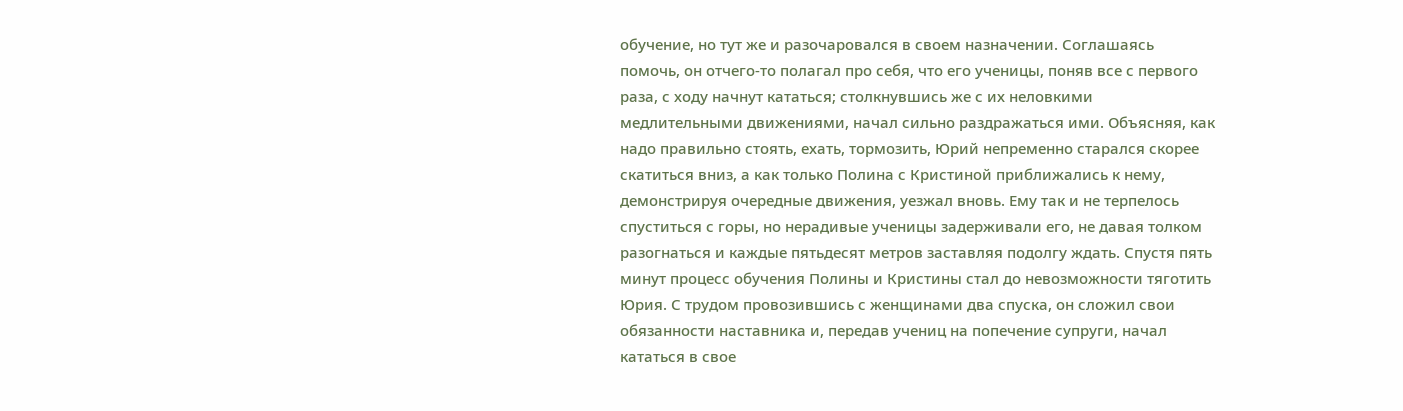обучение, но тут же и разочаровался в своем назначении. Соглашаясь помочь, он отчего-то полагал про себя, что его ученицы, поняв все с первого раза, с ходу начнут кататься; столкнувшись же с их неловкими медлительными движениями, начал сильно раздражаться ими. Объясняя, как надо правильно стоять, ехать, тормозить, Юрий непременно старался скорее скатиться вниз, а как только Полина с Кристиной приближались к нему, демонстрируя очередные движения, уезжал вновь. Ему так и не терпелось спуститься с горы, но нерадивые ученицы задерживали его, не давая толком разогнаться и каждые пятьдесят метров заставляя подолгу ждать. Спустя пять минут процесс обучения Полины и Кристины стал до невозможности тяготить Юрия. С трудом провозившись с женщинами два спуска, он сложил свои обязанности наставника и, передав учениц на попечение супруги, начал кататься в свое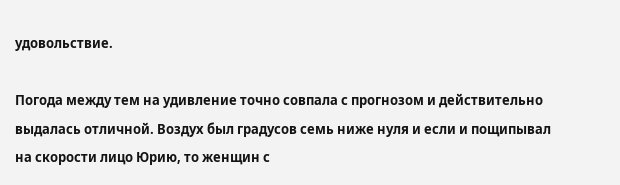удовольствие.

Погода между тем на удивление точно совпала с прогнозом и действительно выдалась отличной. Воздух был градусов семь ниже нуля и если и пощипывал на скорости лицо Юрию, то женщин с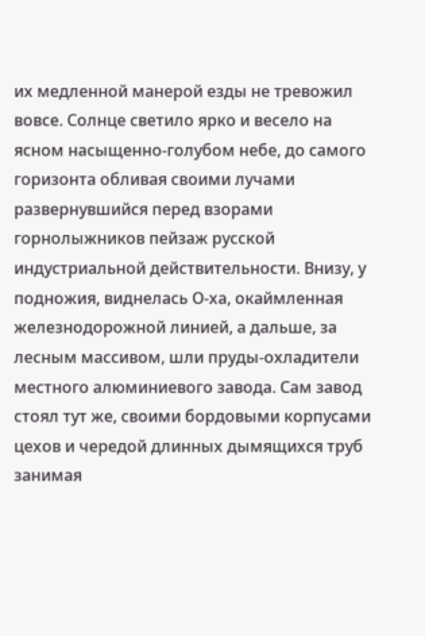их медленной манерой езды не тревожил вовсе. Солнце светило ярко и весело на ясном насыщенно-голубом небе, до самого горизонта обливая своими лучами развернувшийся перед взорами горнолыжников пейзаж русской индустриальной действительности. Внизу, у подножия, виднелась О-ха, окаймленная железнодорожной линией, а дальше, за лесным массивом, шли пруды-охладители местного алюминиевого завода. Сам завод стоял тут же, своими бордовыми корпусами цехов и чередой длинных дымящихся труб занимая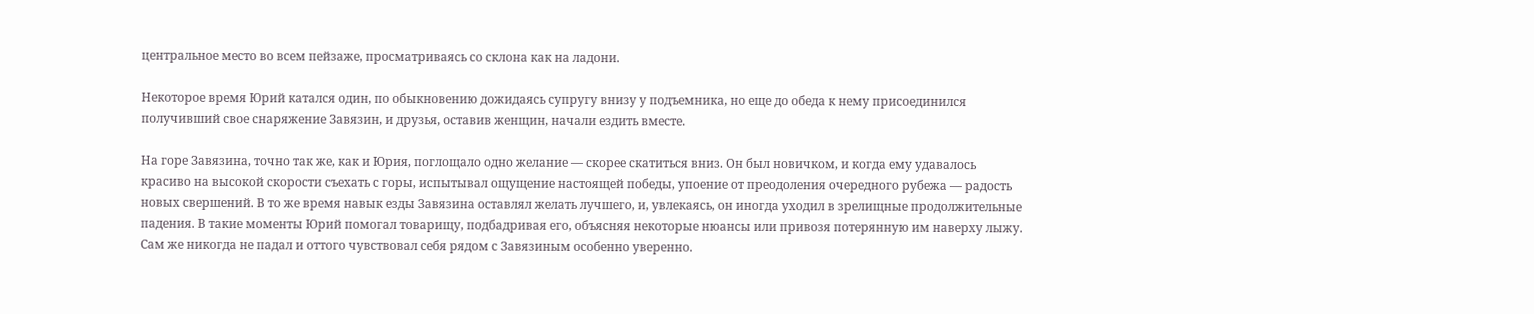центральное место во всем пейзаже, просматриваясь со склона как на ладони.

Некоторое время Юрий катался один, по обыкновению дожидаясь супругу внизу у подъемника, но еще до обеда к нему присоединился получивший свое снаряжение Завязин, и друзья, оставив женщин, начали ездить вместе.

На горе Завязина, точно так же, как и Юрия, поглощало одно желание — скорее скатиться вниз. Он был новичком, и когда ему удавалось красиво на высокой скорости съехать с горы, испытывал ощущение настоящей победы, упоение от преодоления очередного рубежа — радость новых свершений. В то же время навык езды Завязина оставлял желать лучшего, и, увлекаясь, он иногда уходил в зрелищные продолжительные падения. В такие моменты Юрий помогал товарищу, подбадривая его, объясняя некоторые нюансы или привозя потерянную им наверху лыжу. Сам же никогда не падал и оттого чувствовал себя рядом с Завязиным особенно уверенно.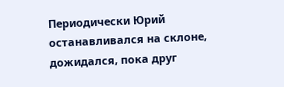Периодически Юрий останавливался на склоне, дожидался, пока друг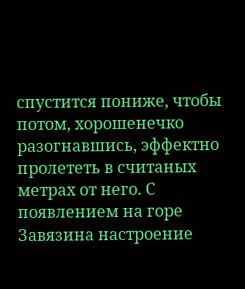спустится пониже, чтобы потом, хорошенечко разогнавшись, эффектно пролететь в считаных метрах от него. С появлением на горе Завязина настроение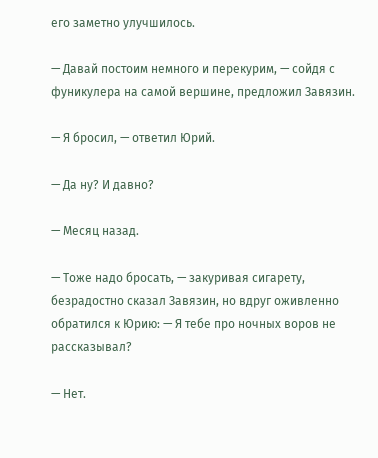его заметно улучшилось.

— Давай постоим немного и перекурим, — сойдя с фуникулера на самой вершине, предложил Завязин.

— Я бросил, — ответил Юрий.

— Да ну? И давно?

— Месяц назад.

— Тоже надо бросать, — закуривая сигарету, безрадостно сказал Завязин, но вдруг оживленно обратился к Юрию: — Я тебе про ночных воров не рассказывал?

— Нет.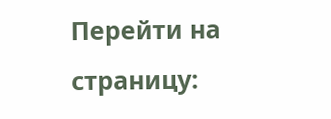Перейти на страницу: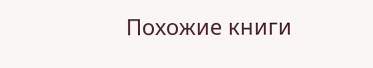Похожие книги